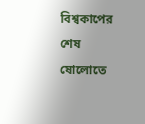বিশ্বকাপের শেষ ষোলোতে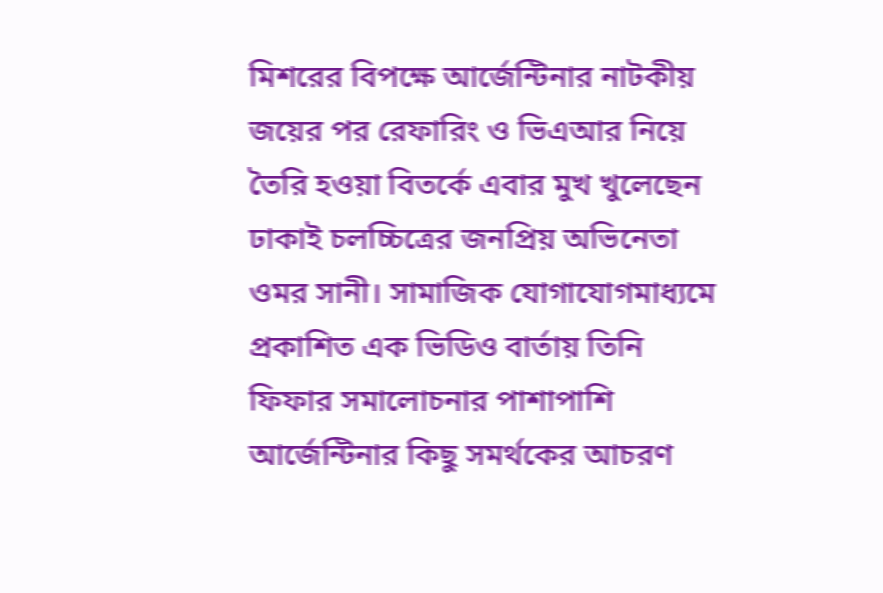মিশরের বিপক্ষে আর্জেন্টিনার নাটকীয় জয়ের পর রেফারিং ও ভিএআর নিয়ে তৈরি হওয়া বিতর্কে এবার মুখ খুলেছেন ঢাকাই চলচ্চিত্রের জনপ্রিয় অভিনেতা ওমর সানী। সামাজিক যোগাযোগমাধ্যমে প্রকাশিত এক ভিডিও বার্তায় তিনি ফিফার সমালোচনার পাশাপাশি আর্জেন্টিনার কিছু সমর্থকের আচরণ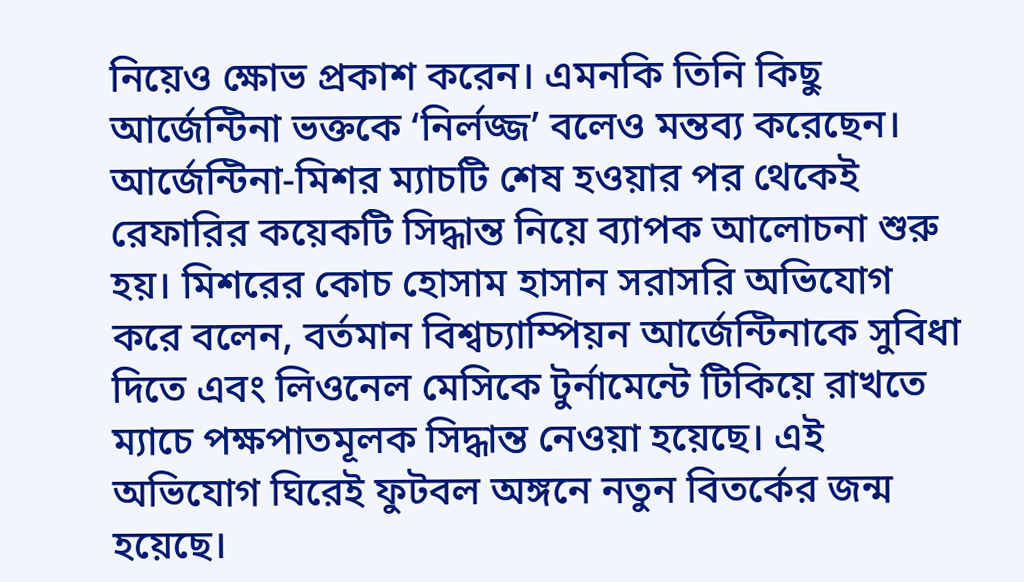নিয়েও ক্ষোভ প্রকাশ করেন। এমনকি তিনি কিছু আর্জেন্টিনা ভক্তকে ‘নির্লজ্জ’ বলেও মন্তব্য করেছেন।
আর্জেন্টিনা-মিশর ম্যাচটি শেষ হওয়ার পর থেকেই রেফারির কয়েকটি সিদ্ধান্ত নিয়ে ব্যাপক আলোচনা শুরু হয়। মিশরের কোচ হোসাম হাসান সরাসরি অভিযোগ করে বলেন, বর্তমান বিশ্বচ্যাম্পিয়ন আর্জেন্টিনাকে সুবিধা দিতে এবং লিওনেল মেসিকে টুর্নামেন্টে টিকিয়ে রাখতে ম্যাচে পক্ষপাতমূলক সিদ্ধান্ত নেওয়া হয়েছে। এই অভিযোগ ঘিরেই ফুটবল অঙ্গনে নতুন বিতর্কের জন্ম হয়েছে।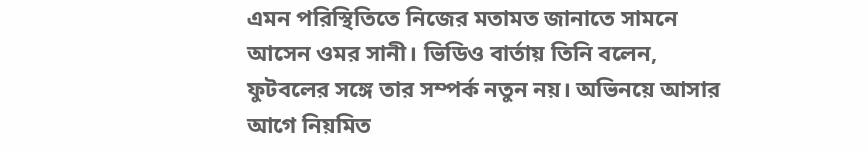এমন পরিস্থিতিতে নিজের মতামত জানাতে সামনে আসেন ওমর সানী। ভিডিও বার্তায় তিনি বলেন, ফুটবলের সঙ্গে তার সম্পর্ক নতুন নয়। অভিনয়ে আসার আগে নিয়মিত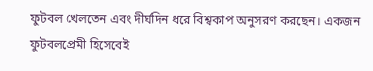ফুটবল খেলতেন এবং দীর্ঘদিন ধরে বিশ্বকাপ অনুসরণ করছেন। একজন ফুটবলপ্রেমী হিসেবেই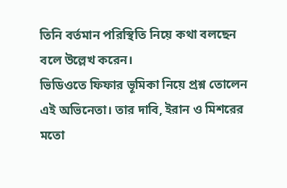তিনি বর্তমান পরিস্থিতি নিয়ে কথা বলছেন বলে উল্লেখ করেন।
ভিডিওতে ফিফার ভূমিকা নিয়ে প্রশ্ন তোলেন এই অভিনেতা। তার দাবি, ইরান ও মিশরের মতো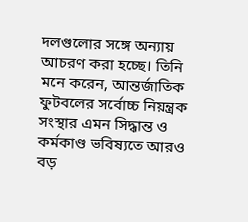দলগুলোর সঙ্গে অন্যায় আচরণ করা হচ্ছে। তিনি মনে করেন, আন্তর্জাতিক ফুটবলের সর্বোচ্চ নিয়ন্ত্রক সংস্থার এমন সিদ্ধান্ত ও কর্মকাণ্ড ভবিষ্যতে আরও বড়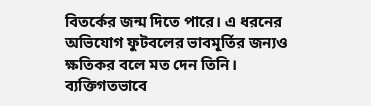বিতর্কের জন্ম দিতে পারে। এ ধরনের অভিযোগ ফুটবলের ভাবমূর্তির জন্যও ক্ষতিকর বলে মত দেন তিনি।
ব্যক্তিগতভাবে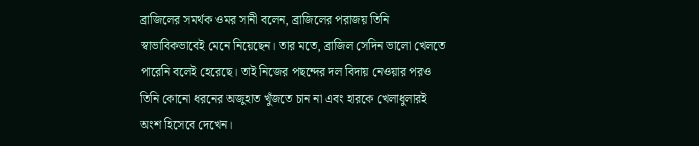ব্রাজিলের সমর্থক ওমর সানী বলেন, ব্রাজিলের পরাজয় তিনি স্বাভাবিকভাবেই মেনে নিয়েছেন। তার মতে, ব্রাজিল সেদিন ভালো খেলতে পারেনি বলেই হেরেছে। তাই নিজের পছন্দের দল বিদায় নেওয়ার পরও তিনি কোনো ধরনের অজুহাত খুঁজতে চান না এবং হারকে খেলাধুলারই অংশ হিসেবে দেখেন।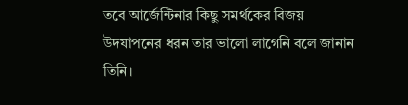তবে আর্জেন্টিনার কিছু সমর্থকের বিজয় উদযাপনের ধরন তার ভালো লাগেনি বলে জানান তিনি।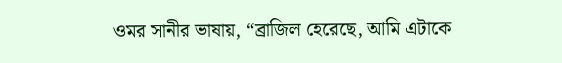ওমর সানীর ভাষায়, “ব্রাজিল হেরেছে, আমি এটাকে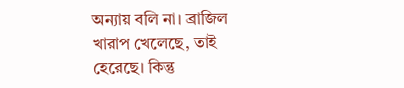অন্যায় বলি না। ব্রাজিল খারাপ খেলেছে, তাই হেরেছে। কিন্তু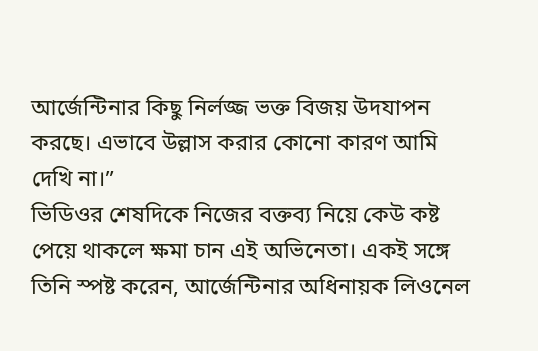আর্জেন্টিনার কিছু নির্লজ্জ ভক্ত বিজয় উদযাপন করছে। এভাবে উল্লাস করার কোনো কারণ আমি দেখি না।”
ভিডিওর শেষদিকে নিজের বক্তব্য নিয়ে কেউ কষ্ট পেয়ে থাকলে ক্ষমা চান এই অভিনেতা। একই সঙ্গে তিনি স্পষ্ট করেন, আর্জেন্টিনার অধিনায়ক লিওনেল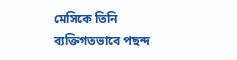মেসিকে তিনি ব্যক্তিগতভাবে পছন্দ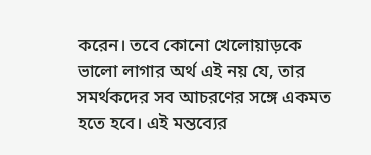করেন। তবে কোনো খেলোয়াড়কে ভালো লাগার অর্থ এই নয় যে, তার সমর্থকদের সব আচরণের সঙ্গে একমত হতে হবে। এই মন্তব্যের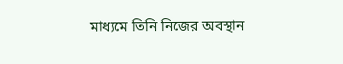মাধ্যমে তিনি নিজের অবস্থান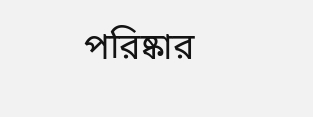পরিষ্কার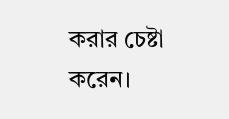করার চেষ্টা করেন।